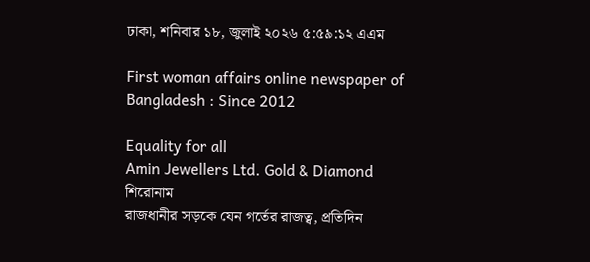ঢাকা, শনিবার ১৮, জুলাই ২০২৬ ৫:৫৯:১২ এএম

First woman affairs online newspaper of Bangladesh : Since 2012

Equality for all
Amin Jewellers Ltd. Gold & Diamond
শিরোনাম
রাজধানীর সড়কে যেন গর্তের রাজত্ব, প্রতিদিন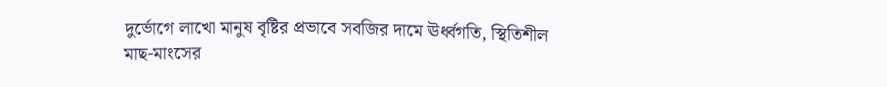দুর্ভোগে লাখো মানুষ বৃষ্টির প্রভাবে সবজির দামে ঊর্ধ্বগতি, স্থিতিশীল মাছ-মাংসের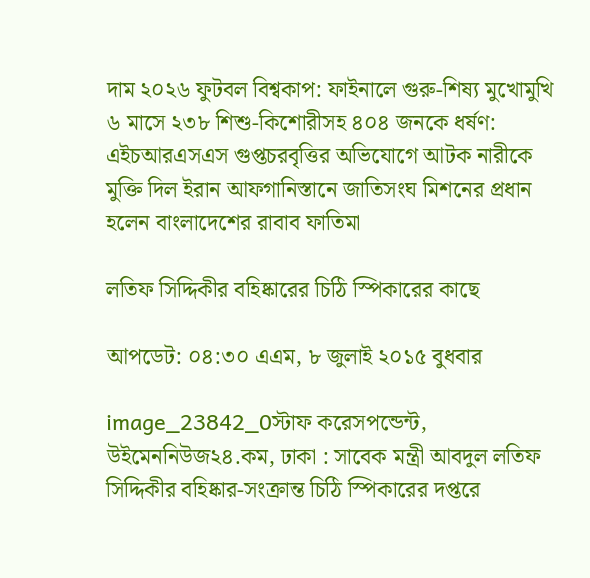দাম ২০২৬ ফুটবল বিশ্বকাপ: ফাইনালে গুরু-শিষ্য মুখোমুখি ৬ মাসে ২৩৮ শিশু-কিশোরীসহ ৪০৪ জনকে ধর্ষণ: এইচআরএসএস গুপ্তচরবৃত্তির অভিযোগে আটক নারীকে মুক্তি দিল ইরান আফগানিস্তানে জাতিসংঘ মিশনের প্রধান হলেন বাংলাদেশের রাবাব ফাতিমা

লতিফ সিদ্দিকীর বহিষ্কারের চিঠি স্পিকারের কাছে

আপডেট: ০৪:৩০ এএম, ৮ জুলাই ২০১৫ বুধবার

image_23842_0স্টাফ করেসপন্ডেন্ট, উইমেননিউজ২৪.কম, ঢাকা : সাবেক মন্ত্রী আবদুল লতিফ সিদ্দিকীর বহিষ্কার-সংক্রান্ত চিঠি স্পিকারের দপ্তরে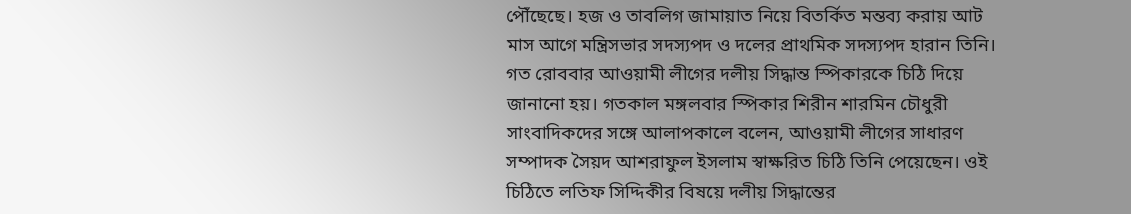পৌঁছেছে। হজ ও তাবলিগ জামায়াত নিয়ে বিতর্কিত মন্তব্য করায় আট মাস আগে মন্ত্রিসভার সদস্যপদ ও দলের প্রাথমিক সদস্যপদ হারান তিনি। গত রোববার আওয়ামী লীগের দলীয় সিদ্ধান্ত স্পিকারকে চিঠি দিয়ে জানানো হয়। গতকাল মঙ্গলবার স্পিকার শিরীন শারমিন চৌধুরী সাংবাদিকদের সঙ্গে আলাপকালে বলেন, আওয়ামী লীগের সাধারণ সম্পাদক সৈয়দ আশরাফুল ইসলাম স্বাক্ষরিত চিঠি তিনি পেয়েছেন। ওই চিঠিতে লতিফ সিদ্দিকীর বিষয়ে দলীয় সিদ্ধান্তের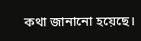কথা জানানো হয়েছে।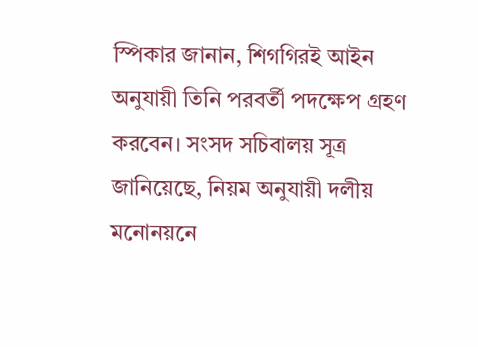স্পিকার জানান, শিগগিরই আইন অনুযায়ী তিনি পরবর্তী পদক্ষেপ গ্রহণ করবেন। সংসদ সচিবালয় সূত্র জানিয়েছে, নিয়ম অনুযায়ী দলীয় মনোনয়নে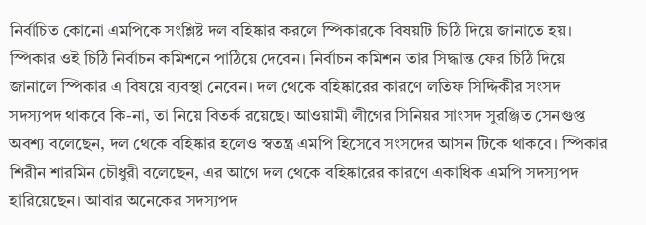নির্বাচিত কোনো এমপিকে সংশ্লিষ্ট দল বহিষ্কার করলে স্পিকারকে বিষয়টি চিঠি দিয়ে জানাতে হয়। স্পিকার ওই চিঠি নির্বাচন কমিশনে পাঠিয়ে দেবেন। নির্বাচন কমিশন তার সিদ্ধান্ত ফের চিঠি দিয়ে জানালে স্পিকার এ বিষয়ে ব্যবস্থা নেবেন। দল থেকে বহিষ্কারের কারণে লতিফ সিদ্দিকীর সংসদ সদস্যপদ থাকবে কি-না, তা নিয়ে বিতর্ক রয়েছে। আওয়ামী লীগের সিনিয়র সাংসদ সুরঞ্জিত সেনগুপ্ত অবশ্য বলেছেন, দল থেকে বহিষ্কার হলেও স্বতন্ত্র এমপি হিসেবে সংসদের আসন টিকে থাকবে। স্পিকার শিরীন শারমিন চৌধুরী বলেছেন, এর আগে দল থেকে বহিষ্কারের কারণে একাধিক এমপি সদস্যপদ হারিয়েছেন। আবার অনেকের সদস্যপদ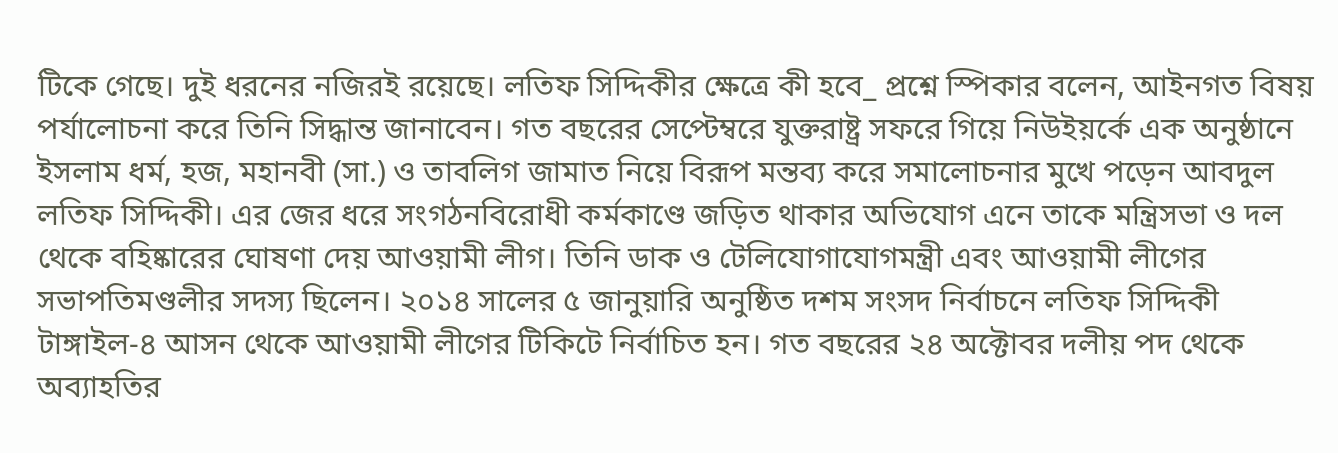টিকে গেছে। দুই ধরনের নজিরই রয়েছে। লতিফ সিদ্দিকীর ক্ষেত্রে কী হবে_ প্রশ্নে স্পিকার বলেন, আইনগত বিষয় পর্যালোচনা করে তিনি সিদ্ধান্ত জানাবেন। গত বছরের সেপ্টেম্বরে যুক্তরাষ্ট্র সফরে গিয়ে নিউইয়র্কে এক অনুষ্ঠানে ইসলাম ধর্ম, হজ, মহানবী (সা.) ও তাবলিগ জামাত নিয়ে বিরূপ মন্তব্য করে সমালোচনার মুখে পড়েন আবদুল লতিফ সিদ্দিকী। এর জের ধরে সংগঠনবিরোধী কর্মকাণ্ডে জড়িত থাকার অভিযোগ এনে তাকে মন্ত্রিসভা ও দল থেকে বহিষ্কারের ঘোষণা দেয় আওয়ামী লীগ। তিনি ডাক ও টেলিযোগাযোগমন্ত্রী এবং আওয়ামী লীগের সভাপতিমণ্ডলীর সদস্য ছিলেন। ২০১৪ সালের ৫ জানুয়ারি অনুষ্ঠিত দশম সংসদ নির্বাচনে লতিফ সিদ্দিকী টাঙ্গাইল-৪ আসন থেকে আওয়ামী লীগের টিকিটে নির্বাচিত হন। গত বছরের ২৪ অক্টোবর দলীয় পদ থেকে অব্যাহতির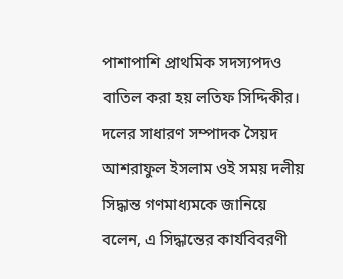পাশাপাশি প্রাথমিক সদস্যপদও বাতিল করা হয় লতিফ সিদ্দিকীর। দলের সাধারণ সম্পাদক সৈয়দ আশরাফুল ইসলাম ওই সময় দলীয় সিদ্ধান্ত গণমাধ্যমকে জানিয়ে বলেন, এ সিদ্ধান্তের কার্যবিবরণী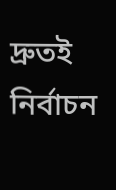দ্রুতই নির্বাচন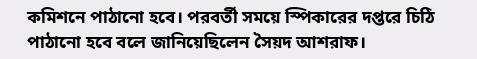কমিশনে পাঠানো হবে। পরবর্তী সময়ে স্পিকারের দপ্তরে চিঠি পাঠানো হবে বলে জানিয়েছিলেন সৈয়দ আশরাফ।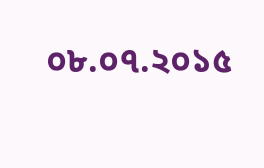০৮.০৭.২০১৫